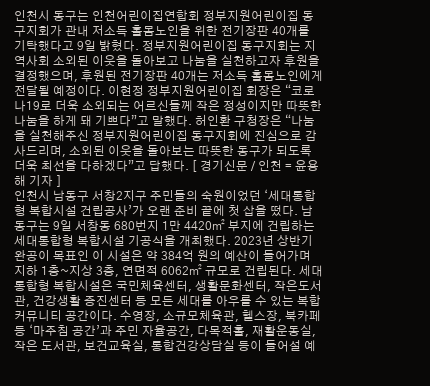인천시 동구는 인천어린이집연합회 정부지원어린이집 동구지회가 관내 저소득 홀몸노인을 위한 전기장판 40개를 기탁했다고 9일 밝혔다. 정부지원어린이집 동구지회는 지역사회 소외된 이웃을 돌아보고 나눔을 실천하고자 후원을 결정했으며, 후원된 전기장판 40개는 저소득 홀몸노인에게 전달될 예정이다. 이현정 정부지원어린이집 회장은 “코로나19로 더욱 소외되는 어르신들께 작은 정성이지만 따뜻한 나눔을 하게 돼 기쁘다”고 말했다. 허인환 구청장은 “나눔을 실천해주신 정부지원어린이집 동구지회에 진심으로 감사드리며, 소외된 이웃을 돌아보는 따뜻한 동구가 되도록 더욱 최선을 다하겠다”고 답했다. [ 경기신문 / 인천 = 윤용해 기자 ]
인천시 남동구 서창2지구 주민들의 숙원이었던 ‘세대통합형 복합시설 건립공사’가 오랜 준비 끝에 첫 삽을 떴다. 남동구는 9일 서창동 680번지 1만 4420㎡ 부지에 건립하는 세대통합형 복합시설 기공식을 개최했다. 2023년 상반기 완공이 목표인 이 시설은 약 384억 원의 예산이 들어가며 지하 1층~지상 3층, 연면적 6062㎡ 규모로 건립된다. 세대통합형 복합시설은 국민체육센터, 생활문화센터, 작은도서관, 건강생활 증진센터 등 모든 세대를 아우를 수 있는 복합 커뮤니티 공간이다. 수영장, 소규모체육관, 헬스장, 북카페 등 ‘마주침 공간’과 주민 자율공간, 다목적홀, 재활운동실, 작은 도서관, 보건교육실, 통합건강상담실 등이 들어설 예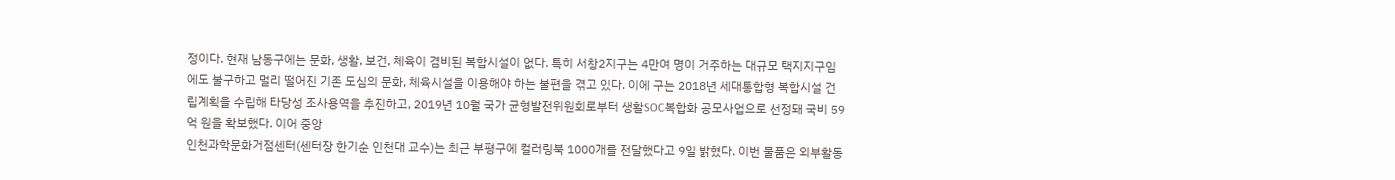정이다. 현재 남동구에는 문화, 생활, 보건, 체육이 겸비된 복합시설이 없다. 특히 서창2지구는 4만여 명이 거주하는 대규모 택지지구임에도 불구하고 멀리 떨어진 기존 도심의 문화, 체육시설을 이용해야 하는 불편을 겪고 있다. 이에 구는 2018년 세대통합형 복합시설 건립계획을 수립해 타당성 조사용역을 추진하고, 2019년 10월 국가 균형발전위원회로부터 생활SOC복합화 공모사업으로 선정돼 국비 59억 원을 확보했다. 이어 중앙
인천과학문화거점센터(센터장 한기순 인천대 교수)는 최근 부평구에 컬러링북 1000개를 전달했다고 9일 밝혔다. 이번 물품은 외부활동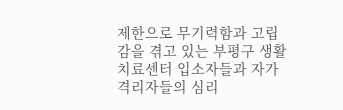제한으로 무기력함과 고립감을 겪고 있는 부평구 생활치료센터 입소자들과 자가격리자들의 심리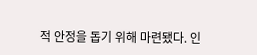적 안정을 돕기 위해 마련됐다. 인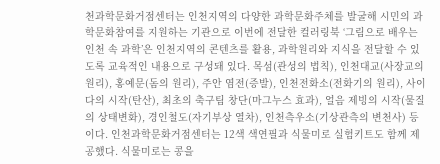천과학문화거점센터는 인천지역의 다양한 과학문화주체를 발굴해 시민의 과학문화참여를 지원하는 기관으로 이번에 전달한 컬러링북 ‘그림으로 배우는 인천 속 과학’은 인천지역의 콘텐츠를 활용, 과학원리와 지식을 전달할 수 있도록 교육적인 내용으로 구성돼 있다. 목섬(관성의 법칙), 인천대교(사장교의 원리), 홍예문(돔의 원리), 주안 염전(증발), 인천전화소(전화기의 원리), 사이다의 시작(탄산), 최초의 축구팀 창단(마그누스 효과), 얼음 제빙의 시작(물질의 상태변화), 경인철도(자기부상 열차), 인천측우소(기상관측의 변천사) 등이다. 인천과학문화거점센터는 12색 색연필과 식물미로 실험키트도 함께 제공했다. 식물미로는 콩을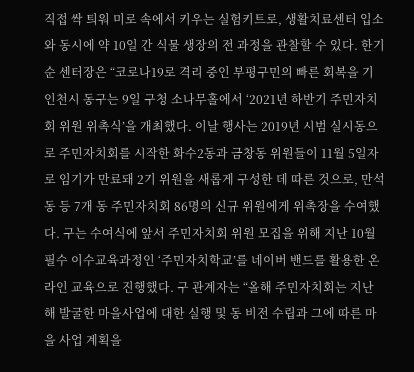직접 싹 틔워 미로 속에서 키우는 실험키트로, 생활치료센터 입소와 동시에 약 10일 간 식물 생장의 전 과정을 관찰할 수 있다. 한기순 센터장은 “코로나19로 격리 중인 부평구민의 빠른 회복을 기
인천시 동구는 9일 구청 소나무홀에서 ‘2021년 하반기 주민자치회 위원 위촉식’을 개최했다. 이날 행사는 2019년 시범 실시동으로 주민자치회를 시작한 화수2동과 금창동 위원들이 11월 5일자로 임기가 만료돼 2기 위원을 새롭게 구성한 데 따른 것으로, 만석동 등 7개 동 주민자치회 86명의 신규 위원에게 위촉장을 수여했다. 구는 수여식에 앞서 주민자치회 위원 모집을 위해 지난 10월 필수 이수교육과정인 ‘주민자치학교’를 네이버 밴드를 활용한 온라인 교육으로 진행했다. 구 관계자는 “올해 주민자치회는 지난해 발굴한 마을사업에 대한 실행 및 동 비전 수립과 그에 따른 마을 사업 계획을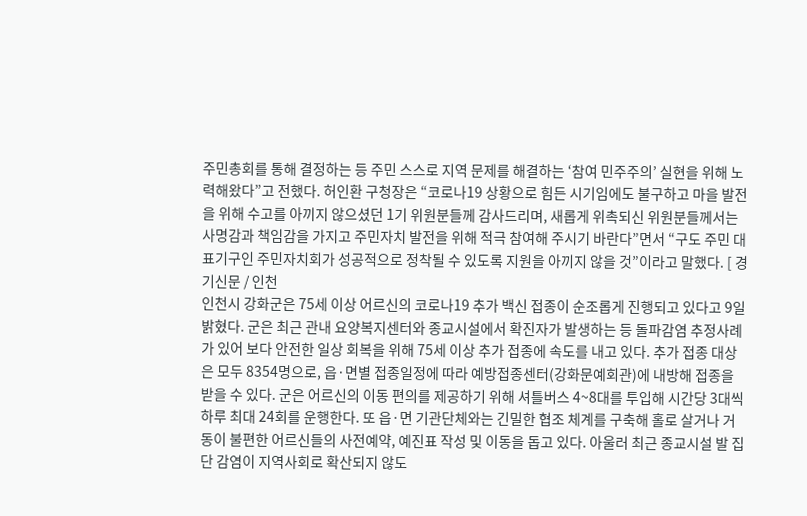주민총회를 통해 결정하는 등 주민 스스로 지역 문제를 해결하는 ‘참여 민주주의’ 실현을 위해 노력해왔다”고 전했다. 허인환 구청장은 “코로나19 상황으로 힘든 시기임에도 불구하고 마을 발전을 위해 수고를 아끼지 않으셨던 1기 위원분들께 감사드리며, 새롭게 위촉되신 위원분들께서는 사명감과 책임감을 가지고 주민자치 발전을 위해 적극 참여해 주시기 바란다”면서 “구도 주민 대표기구인 주민자치회가 성공적으로 정착될 수 있도록 지원을 아끼지 않을 것”이라고 말했다. [ 경기신문 / 인천
인천시 강화군은 75세 이상 어르신의 코로나19 추가 백신 접종이 순조롭게 진행되고 있다고 9일 밝혔다. 군은 최근 관내 요양복지센터와 종교시설에서 확진자가 발생하는 등 돌파감염 추정사례가 있어 보다 안전한 일상 회복을 위해 75세 이상 추가 접종에 속도를 내고 있다. 추가 접종 대상은 모두 8354명으로, 읍·면별 접종일정에 따라 예방접종센터(강화문예회관)에 내방해 접종을 받을 수 있다. 군은 어르신의 이동 편의를 제공하기 위해 셔틀버스 4~8대를 투입해 시간당 3대씩 하루 최대 24회를 운행한다. 또 읍·면 기관단체와는 긴밀한 협조 체계를 구축해 홀로 살거나 거동이 불편한 어르신들의 사전예약, 예진표 작성 및 이동을 돕고 있다. 아울러 최근 종교시설 발 집단 감염이 지역사회로 확산되지 않도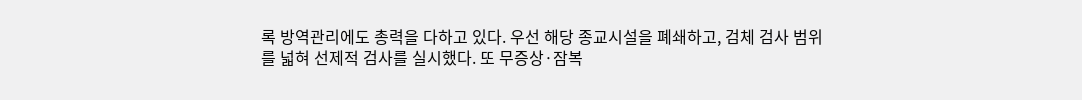록 방역관리에도 총력을 다하고 있다. 우선 해당 종교시설을 폐쇄하고, 검체 검사 범위를 넓혀 선제적 검사를 실시했다. 또 무증상·잠복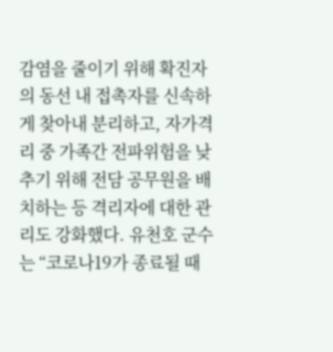감염을 줄이기 위해 확진자의 동선 내 접촉자를 신속하게 찾아내 분리하고, 자가격리 중 가족간 전파위험을 낮추기 위해 전담 공무원을 배치하는 등 격리자에 대한 관리도 강화했다. 유천호 군수는 “코로나19가 종료될 때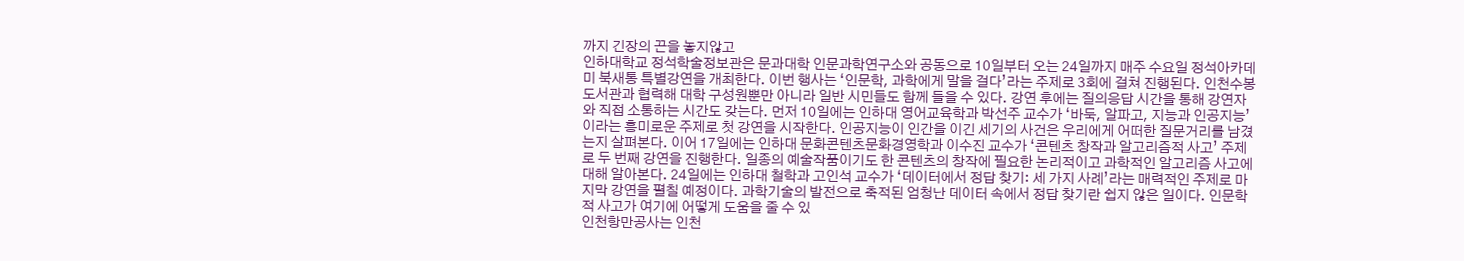까지 긴장의 끈을 놓지않고
인하대학교 정석학술정보관은 문과대학 인문과학연구소와 공동으로 10일부터 오는 24일까지 매주 수요일 정석아카데미 북새통 특별강연을 개최한다. 이번 행사는 ‘인문학, 과학에게 말을 걸다’라는 주제로 3회에 걸쳐 진행된다. 인천수봉도서관과 협력해 대학 구성원뿐만 아니라 일반 시민들도 함께 들을 수 있다. 강연 후에는 질의응답 시간을 통해 강연자와 직접 소통하는 시간도 갖는다. 먼저 10일에는 인하대 영어교육학과 박선주 교수가 ‘바둑, 알파고, 지능과 인공지능’이라는 흥미로운 주제로 첫 강연을 시작한다. 인공지능이 인간을 이긴 세기의 사건은 우리에게 어떠한 질문거리를 남겼는지 살펴본다. 이어 17일에는 인하대 문화콘텐츠문화경영학과 이수진 교수가 ‘콘텐츠 창작과 알고리즘적 사고’ 주제로 두 번째 강연을 진행한다. 일종의 예술작품이기도 한 콘텐츠의 창작에 필요한 논리적이고 과학적인 알고리즘 사고에 대해 알아본다. 24일에는 인하대 철학과 고인석 교수가 ‘데이터에서 정답 찾기: 세 가지 사례’라는 매력적인 주제로 마지막 강연을 펼칠 예정이다. 과학기술의 발전으로 축적된 엄청난 데이터 속에서 정답 찾기란 쉽지 않은 일이다. 인문학적 사고가 여기에 어떻게 도움을 줄 수 있
인천항만공사는 인천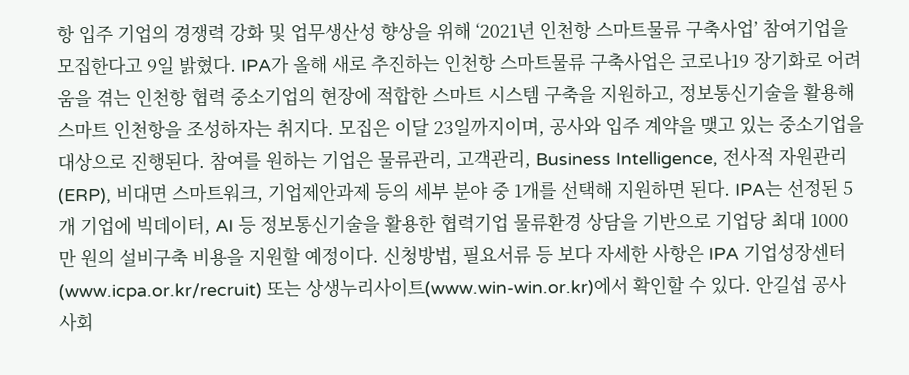항 입주 기업의 경쟁력 강화 및 업무생산성 향상을 위해 ‘2021년 인천항 스마트물류 구축사업’ 참여기업을 모집한다고 9일 밝혔다. IPA가 올해 새로 추진하는 인천항 스마트물류 구축사업은 코로나19 장기화로 어려움을 겪는 인천항 협력 중소기업의 현장에 적합한 스마트 시스템 구축을 지원하고, 정보통신기술을 활용해 스마트 인천항을 조성하자는 취지다. 모집은 이달 23일까지이며, 공사와 입주 계약을 맺고 있는 중소기업을 대상으로 진행된다. 참여를 원하는 기업은 물류관리, 고객관리, Business Intelligence, 전사적 자원관리(ERP), 비대면 스마트워크, 기업제안과제 등의 세부 분야 중 1개를 선택해 지원하면 된다. IPA는 선정된 5개 기업에 빅데이터, AI 등 정보통신기술을 활용한 협력기업 물류환경 상담을 기반으로 기업당 최대 1000만 원의 설비구축 비용을 지원할 예정이다. 신청방법, 필요서류 등 보다 자세한 사항은 IPA 기업성장센터 (www.icpa.or.kr/recruit) 또는 상생누리사이트(www.win-win.or.kr)에서 확인할 수 있다. 안길섭 공사 사회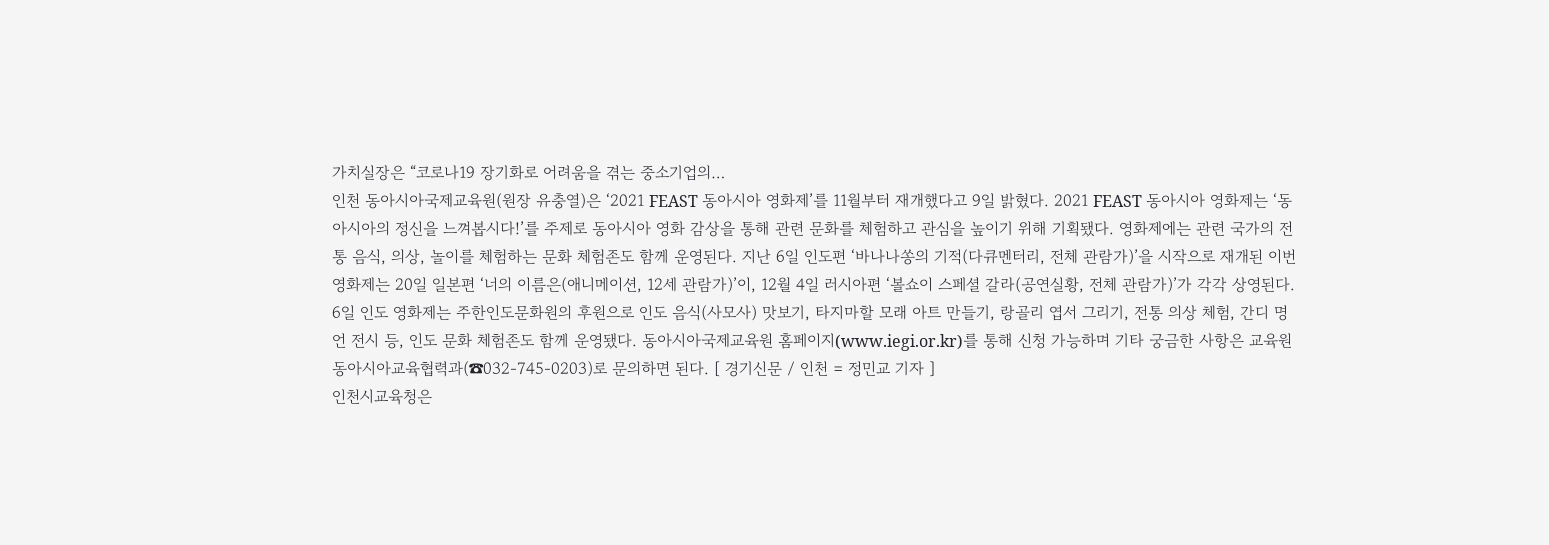가치실장은 “코로나19 장기화로 어려움을 겪는 중소기업의…
인천 동아시아국제교육원(원장 유충열)은 ‘2021 FEAST 동아시아 영화제’를 11월부터 재개했다고 9일 밝혔다. 2021 FEAST 동아시아 영화제는 ‘동아시아의 정신을 느껴봅시다!’를 주제로 동아시아 영화 감상을 통해 관련 문화를 체험하고 관심을 높이기 위해 기획됐다. 영화제에는 관련 국가의 전통 음식, 의상, 놀이를 체험하는 문화 체험존도 함께 운영된다. 지난 6일 인도편 ‘바나나쏭의 기적(다큐멘터리, 전체 관람가)’을 시작으로 재개된 이번 영화제는 20일 일본편 ‘너의 이름은(애니메이션, 12세 관람가)’이, 12월 4일 러시아편 ‘볼쇼이 스페셜 갈라(공연실황, 전체 관람가)’가 각각 상영된다. 6일 인도 영화제는 주한인도문화원의 후원으로 인도 음식(사모사) 맛보기, 타지마할 모래 아트 만들기, 랑골리 엽서 그리기, 전통 의상 체험, 간디 명언 전시 등, 인도 문화 체험존도 함께 운영됐다. 동아시아국제교육원 홈페이지(www.iegi.or.kr)를 통해 신청 가능하며 기타 궁금한 사항은 교육원 동아시아교육협력과(☎032-745-0203)로 문의하면 된다. [ 경기신문 / 인천 = 정민교 기자 ]
인천시교육청은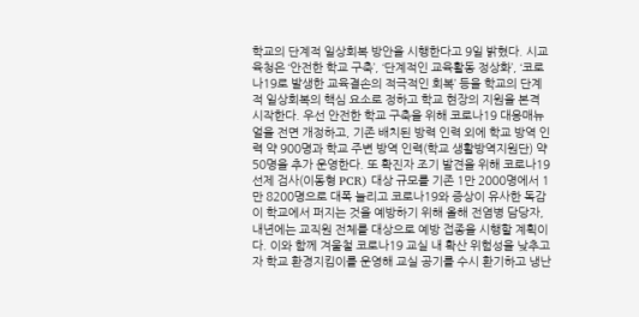학교의 단계적 일상회복 방안을 시행한다고 9일 밝혔다. 시교육청은 ‘안전한 학교 구축’, ‘단계적인 교육활동 정상화’, ‘코로나19로 발생한 교육결손의 적극적인 회복’ 등을 학교의 단계적 일상회복의 핵심 요소로 정하고 학교 현장의 지원을 본격 시작한다. 우선 안전한 학교 구축을 위해 코로나19 대응매뉴얼을 전면 개정하고, 기존 배치된 방력 인력 외에 학교 방역 인력 약 900명과 학교 주변 방역 인력(학교 생활방역지원단) 약 50명을 추가 운영한다. 또 확진자 조기 발견을 위해 코로나19 선제 검사(이동형 PCR) 대상 규모를 기존 1만 2000명에서 1만 8200명으로 대폭 늘리고 코로나19와 증상이 유사한 독감이 학교에서 퍼지는 것을 예방하기 위해 올해 전염병 담당자, 내년에는 교직원 전체를 대상으로 예방 접종을 시행할 계획이다. 이와 함께 겨울철 코로나19 교실 내 확산 위험성을 낮추고자 학교 환경지킴이를 운영해 교실 공기를 수시 환기하고 냉난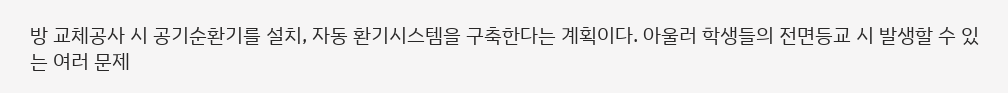방 교체공사 시 공기순환기를 설치, 자동 환기시스템을 구축한다는 계획이다. 아울러 학생들의 전면등교 시 발생할 수 있는 여러 문제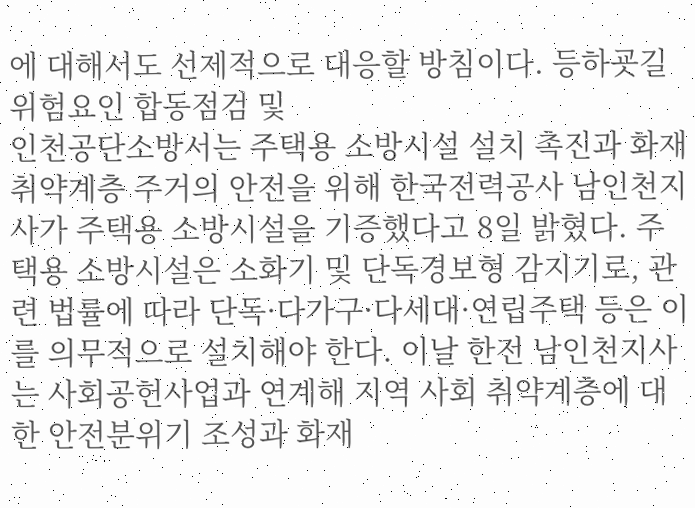에 대해서도 선제적으로 대응할 방침이다. 등하굣길 위험요인 합동점검 및
인천공단소방서는 주택용 소방시설 설치 촉진과 화재취약계층 주거의 안전을 위해 한국전력공사 남인천지사가 주택용 소방시설을 기증했다고 8일 밝혔다. 주택용 소방시설은 소화기 및 단독경보형 감지기로, 관련 법률에 따라 단독·다가구·다세대·연립주택 등은 이를 의무적으로 설치해야 한다. 이날 한전 남인천지사는 사회공헌사업과 연계해 지역 사회 취약계층에 대한 안전분위기 조성과 화재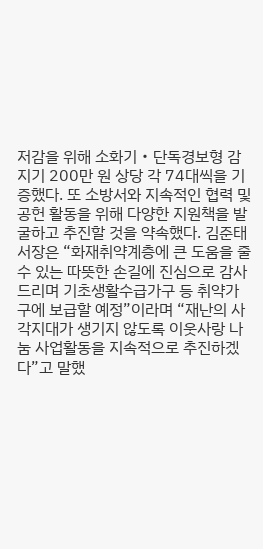저감을 위해 소화기‧단독경보형 감지기 200만 원 상당 각 74대씩을 기증했다. 또 소방서와 지속적인 협력 및 공헌 활동을 위해 다양한 지원책을 발굴하고 추진할 것을 약속했다. 김준태 서장은 “화재취약계층에 큰 도움을 줄 수 있는 따뜻한 손길에 진심으로 감사드리며 기초생활수급가구 등 취약가구에 보급할 예정”이라며 “재난의 사각지대가 생기지 않도록 이웃사랑 나눔 사업활동을 지속적으로 추진하겠다”고 말했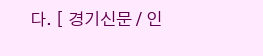다. [ 경기신문 / 인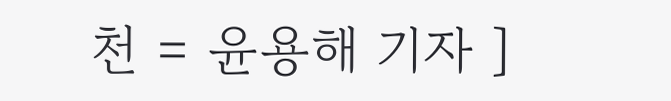천 = 윤용해 기자 ]